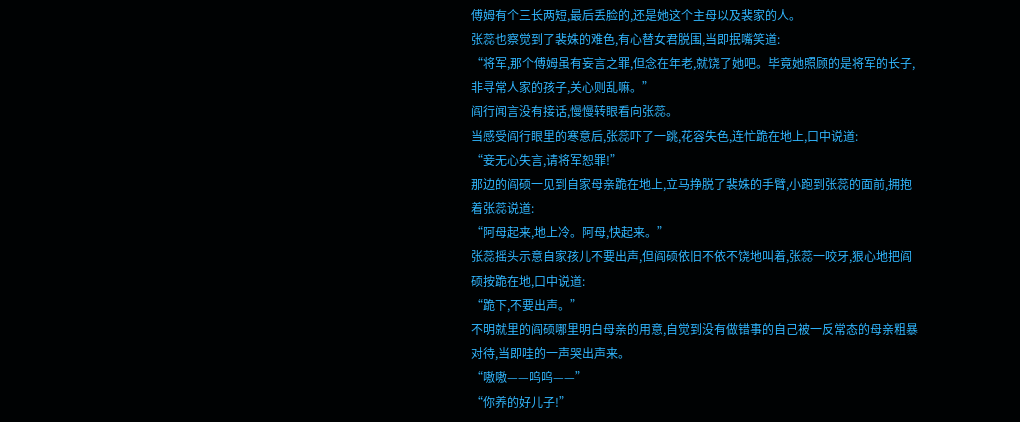傅姆有个三长两短,最后丢脸的,还是她这个主母以及裴家的人。
张蕊也察觉到了裴姝的难色,有心替女君脱围,当即抿嘴笑道:
“将军,那个傅姆虽有妄言之罪,但念在年老,就饶了她吧。毕竟她照顾的是将军的长子,非寻常人家的孩子,关心则乱嘛。”
阎行闻言没有接话,慢慢转眼看向张蕊。
当感受阎行眼里的寒意后,张蕊吓了一跳,花容失色,连忙跪在地上,口中说道:
“妾无心失言,请将军恕罪!”
那边的阎硕一见到自家母亲跪在地上,立马挣脱了裴姝的手臂,小跑到张蕊的面前,拥抱着张蕊说道:
“阿母起来,地上冷。阿母,快起来。”
张蕊摇头示意自家孩儿不要出声,但阎硕依旧不依不饶地叫着,张蕊一咬牙,狠心地把阎硕按跪在地,口中说道:
“跪下,不要出声。”
不明就里的阎硕哪里明白母亲的用意,自觉到没有做错事的自己被一反常态的母亲粗暴对待,当即哇的一声哭出声来。
“嗷嗷——呜呜——”
“你养的好儿子!”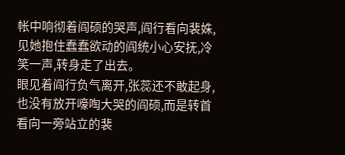帐中响彻着阎硕的哭声,阎行看向裴姝,见她抱住蠢蠢欲动的阎统小心安抚,冷笑一声,转身走了出去。
眼见着阎行负气离开,张蕊还不敢起身,也没有放开嚎啕大哭的阎硕,而是转首看向一旁站立的裴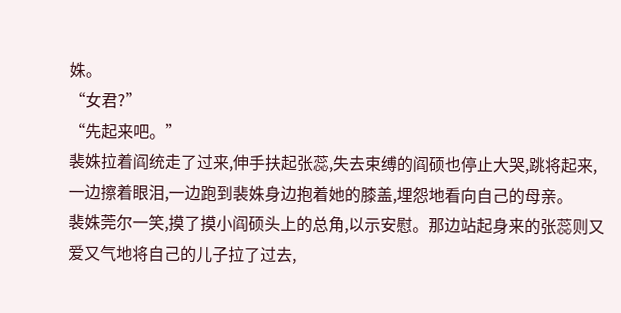姝。
“女君?”
“先起来吧。”
裴姝拉着阎统走了过来,伸手扶起张蕊,失去束缚的阎硕也停止大哭,跳将起来,一边擦着眼泪,一边跑到裴姝身边抱着她的膝盖,埋怨地看向自己的母亲。
裴姝莞尔一笑,摸了摸小阎硕头上的总角,以示安慰。那边站起身来的张蕊则又爱又气地将自己的儿子拉了过去,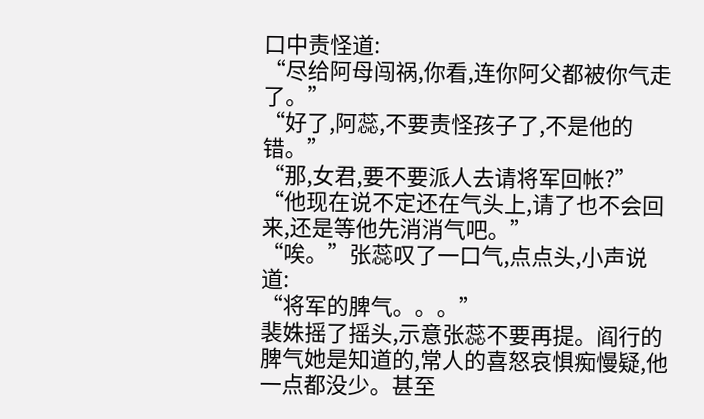口中责怪道:
“尽给阿母闯祸,你看,连你阿父都被你气走了。”
“好了,阿蕊,不要责怪孩子了,不是他的错。”
“那,女君,要不要派人去请将军回帐?”
“他现在说不定还在气头上,请了也不会回来,还是等他先消消气吧。”
“唉。”张蕊叹了一口气,点点头,小声说道:
“将军的脾气。。。”
裴姝摇了摇头,示意张蕊不要再提。阎行的脾气她是知道的,常人的喜怒哀惧痴慢疑,他一点都没少。甚至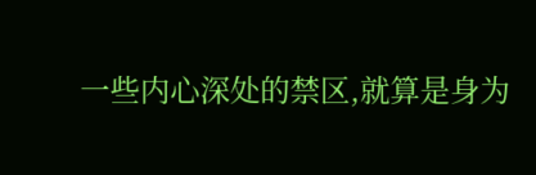一些内心深处的禁区,就算是身为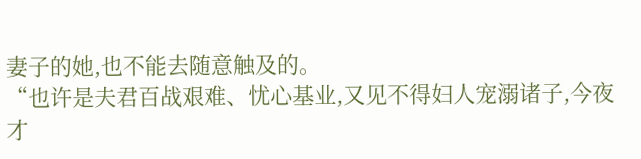妻子的她,也不能去随意触及的。
“也许是夫君百战艰难、忧心基业,又见不得妇人宠溺诸子,今夜才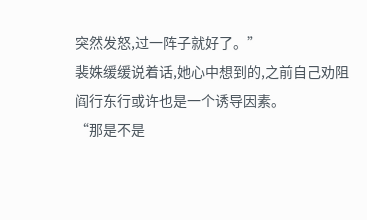突然发怒,过一阵子就好了。”
裴姝缓缓说着话,她心中想到的,之前自己劝阻阎行东行或许也是一个诱导因素。
“那是不是